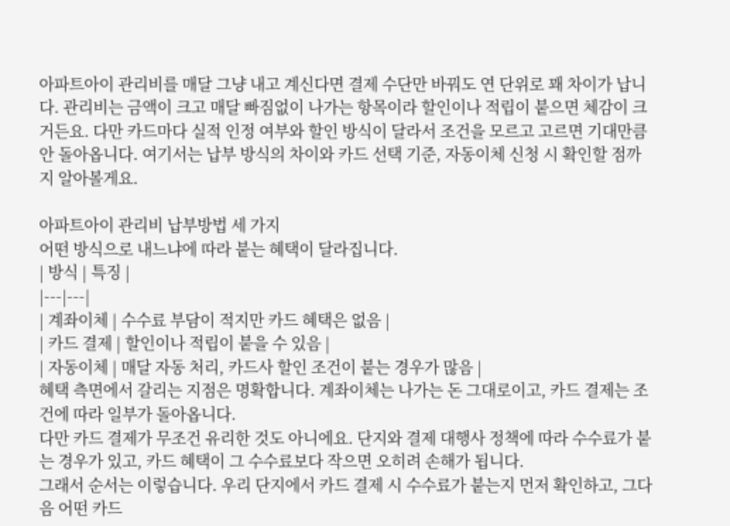아파트아이 관리비를 매달 그냥 내고 계신다면 결제 수단만 바꿔도 연 단위로 꽤 차이가 납니다. 관리비는 금액이 크고 매달 빠짐없이 나가는 항목이라 할인이나 적립이 붙으면 체감이 크거든요. 다만 카드마다 실적 인정 여부와 할인 방식이 달라서 조건을 모르고 고르면 기대만큼 안 돌아옵니다. 여기서는 납부 방식의 차이와 카드 선택 기준, 자동이체 신청 시 확인할 점까지 알아볼게요.

아파트아이 관리비 납부방법 세 가지
어떤 방식으로 내느냐에 따라 붙는 혜택이 달라집니다.
| 방식 | 특징 |
|---|---|
| 계좌이체 | 수수료 부담이 적지만 카드 혜택은 없음 |
| 카드 결제 | 할인이나 적립이 붙을 수 있음 |
| 자동이체 | 매달 자동 처리, 카드사 할인 조건이 붙는 경우가 많음 |
혜택 측면에서 갈리는 지점은 명확합니다. 계좌이체는 나가는 돈 그대로이고, 카드 결제는 조건에 따라 일부가 돌아옵니다.
다만 카드 결제가 무조건 유리한 것도 아니에요. 단지와 결제 대행사 정책에 따라 수수료가 붙는 경우가 있고, 카드 혜택이 그 수수료보다 작으면 오히려 손해가 됩니다.
그래서 순서는 이렇습니다. 우리 단지에서 카드 결제 시 수수료가 붙는지 먼저 확인하고, 그다음 어떤 카드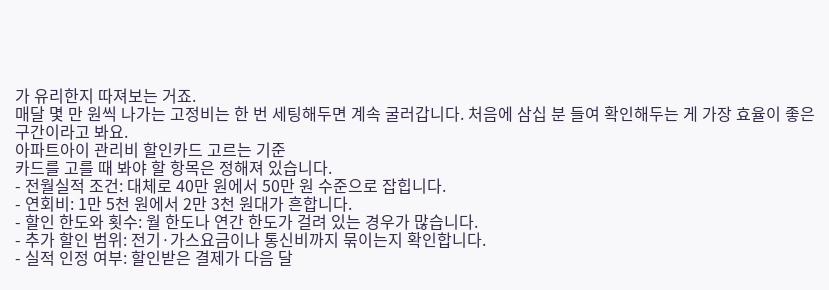가 유리한지 따져보는 거죠.
매달 몇 만 원씩 나가는 고정비는 한 번 세팅해두면 계속 굴러갑니다. 처음에 삼십 분 들여 확인해두는 게 가장 효율이 좋은 구간이라고 봐요.
아파트아이 관리비 할인카드 고르는 기준
카드를 고를 때 봐야 할 항목은 정해져 있습니다.
- 전월실적 조건: 대체로 40만 원에서 50만 원 수준으로 잡힙니다.
- 연회비: 1만 5천 원에서 2만 3천 원대가 흔합니다.
- 할인 한도와 횟수: 월 한도나 연간 한도가 걸려 있는 경우가 많습니다.
- 추가 할인 범위: 전기·가스요금이나 통신비까지 묶이는지 확인합니다.
- 실적 인정 여부: 할인받은 결제가 다음 달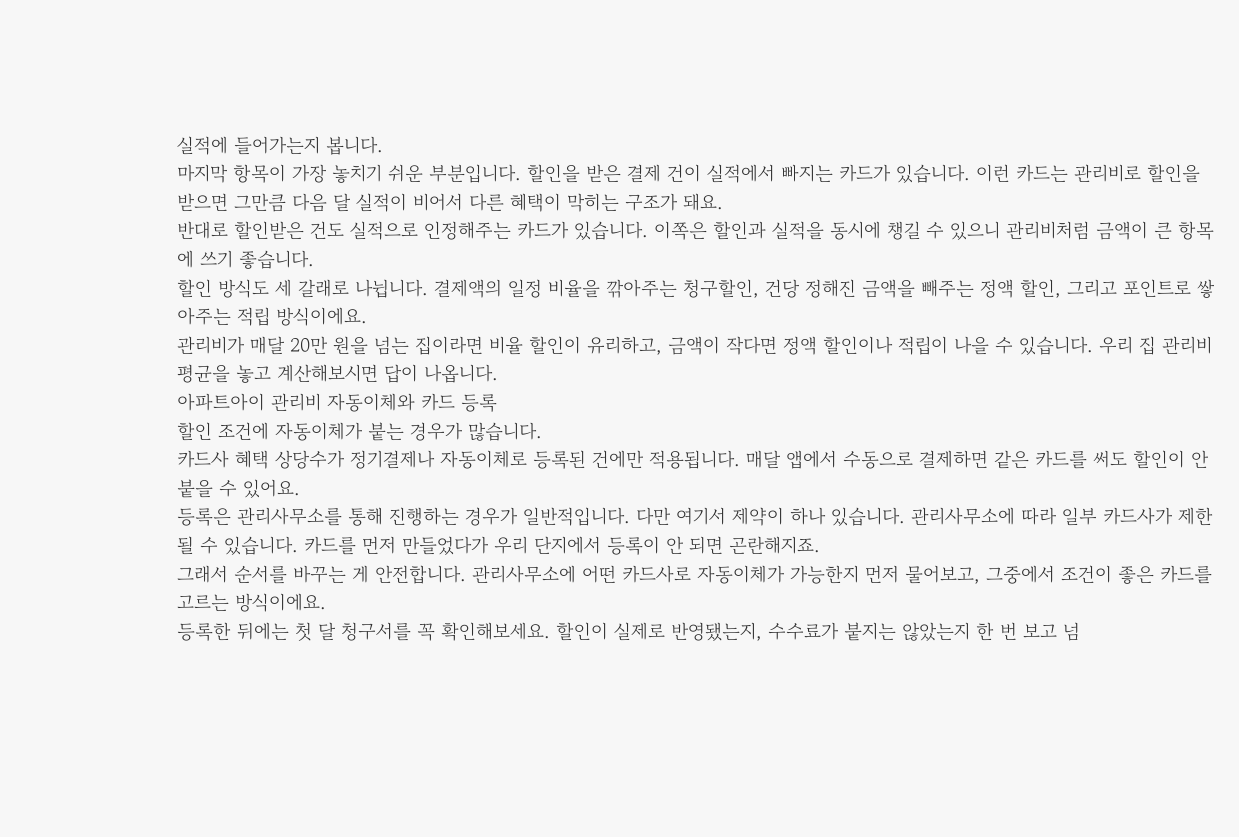실적에 들어가는지 봅니다.
마지막 항목이 가장 놓치기 쉬운 부분입니다. 할인을 받은 결제 건이 실적에서 빠지는 카드가 있습니다. 이런 카드는 관리비로 할인을 받으면 그만큼 다음 달 실적이 비어서 다른 혜택이 막히는 구조가 돼요.
반대로 할인받은 건도 실적으로 인정해주는 카드가 있습니다. 이쪽은 할인과 실적을 동시에 챙길 수 있으니 관리비처럼 금액이 큰 항목에 쓰기 좋습니다.
할인 방식도 세 갈래로 나뉩니다. 결제액의 일정 비율을 깎아주는 청구할인, 건당 정해진 금액을 빼주는 정액 할인, 그리고 포인트로 쌓아주는 적립 방식이에요.
관리비가 매달 20만 원을 넘는 집이라면 비율 할인이 유리하고, 금액이 작다면 정액 할인이나 적립이 나을 수 있습니다. 우리 집 관리비 평균을 놓고 계산해보시면 답이 나옵니다.
아파트아이 관리비 자동이체와 카드 등록
할인 조건에 자동이체가 붙는 경우가 많습니다.
카드사 혜택 상당수가 정기결제나 자동이체로 등록된 건에만 적용됩니다. 매달 앱에서 수동으로 결제하면 같은 카드를 써도 할인이 안 붙을 수 있어요.
등록은 관리사무소를 통해 진행하는 경우가 일반적입니다. 다만 여기서 제약이 하나 있습니다. 관리사무소에 따라 일부 카드사가 제한될 수 있습니다. 카드를 먼저 만들었다가 우리 단지에서 등록이 안 되면 곤란해지죠.
그래서 순서를 바꾸는 게 안전합니다. 관리사무소에 어떤 카드사로 자동이체가 가능한지 먼저 물어보고, 그중에서 조건이 좋은 카드를 고르는 방식이에요.
등록한 뒤에는 첫 달 청구서를 꼭 확인해보세요. 할인이 실제로 반영됐는지, 수수료가 붙지는 않았는지 한 번 보고 넘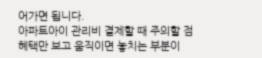어가면 됩니다.
아파트아이 관리비 결제할 때 주의할 점
혜택만 보고 움직이면 놓치는 부분이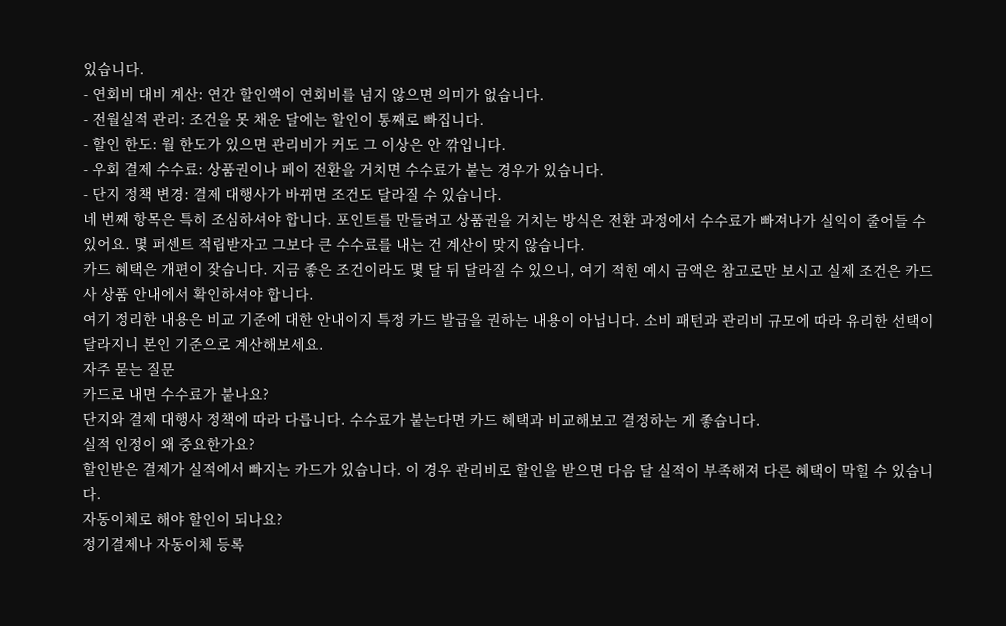있습니다.
- 연회비 대비 계산: 연간 할인액이 연회비를 넘지 않으면 의미가 없습니다.
- 전월실적 관리: 조건을 못 채운 달에는 할인이 통째로 빠집니다.
- 할인 한도: 월 한도가 있으면 관리비가 커도 그 이상은 안 깎입니다.
- 우회 결제 수수료: 상품권이나 페이 전환을 거치면 수수료가 붙는 경우가 있습니다.
- 단지 정책 변경: 결제 대행사가 바뀌면 조건도 달라질 수 있습니다.
네 번째 항목은 특히 조심하셔야 합니다. 포인트를 만들려고 상품권을 거치는 방식은 전환 과정에서 수수료가 빠져나가 실익이 줄어들 수 있어요. 몇 퍼센트 적립받자고 그보다 큰 수수료를 내는 건 계산이 맞지 않습니다.
카드 혜택은 개편이 잦습니다. 지금 좋은 조건이라도 몇 달 뒤 달라질 수 있으니, 여기 적힌 예시 금액은 참고로만 보시고 실제 조건은 카드사 상품 안내에서 확인하셔야 합니다.
여기 정리한 내용은 비교 기준에 대한 안내이지 특정 카드 발급을 권하는 내용이 아닙니다. 소비 패턴과 관리비 규모에 따라 유리한 선택이 달라지니 본인 기준으로 계산해보세요.
자주 묻는 질문
카드로 내면 수수료가 붙나요?
단지와 결제 대행사 정책에 따라 다릅니다. 수수료가 붙는다면 카드 혜택과 비교해보고 결정하는 게 좋습니다.
실적 인정이 왜 중요한가요?
할인받은 결제가 실적에서 빠지는 카드가 있습니다. 이 경우 관리비로 할인을 받으면 다음 달 실적이 부족해져 다른 혜택이 막힐 수 있습니다.
자동이체로 해야 할인이 되나요?
정기결제나 자동이체 등록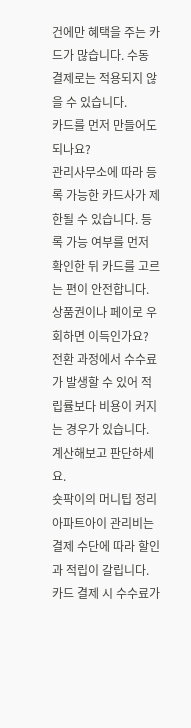건에만 혜택을 주는 카드가 많습니다. 수동 결제로는 적용되지 않을 수 있습니다.
카드를 먼저 만들어도 되나요?
관리사무소에 따라 등록 가능한 카드사가 제한될 수 있습니다. 등록 가능 여부를 먼저 확인한 뒤 카드를 고르는 편이 안전합니다.
상품권이나 페이로 우회하면 이득인가요?
전환 과정에서 수수료가 발생할 수 있어 적립률보다 비용이 커지는 경우가 있습니다. 계산해보고 판단하세요.
숏팍이의 머니팁 정리
아파트아이 관리비는 결제 수단에 따라 할인과 적립이 갈립니다. 카드 결제 시 수수료가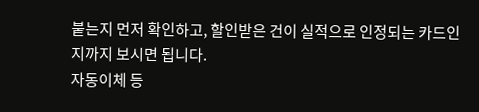붙는지 먼저 확인하고, 할인받은 건이 실적으로 인정되는 카드인지까지 보시면 됩니다.
자동이체 등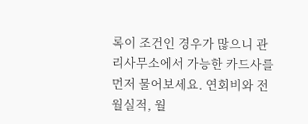록이 조건인 경우가 많으니 관리사무소에서 가능한 카드사를 먼저 물어보세요. 연회비와 전월실적, 월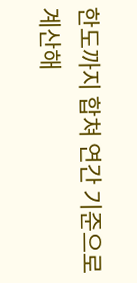한도까지 합쳐 연간 기준으로 계산해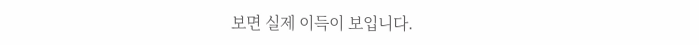보면 실제 이득이 보입니다.